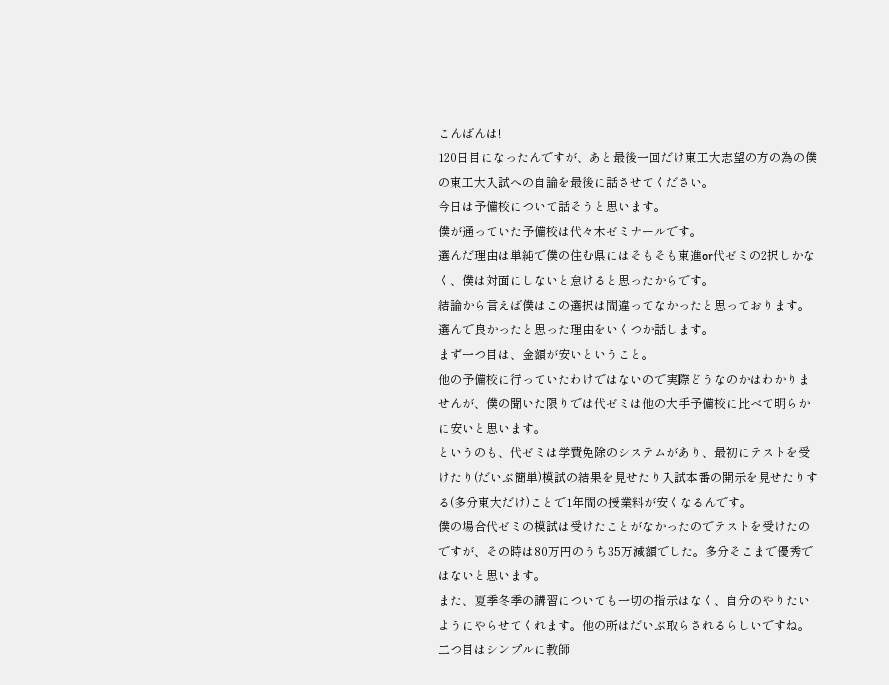こんばんは!
120日目になったんですが、あと最後一回だけ東工大志望の方の為の僕の東工大入試への自論を最後に話させてください。
今日は予備校について話そうと思います。
僕が通っていた予備校は代々木ゼミナールです。
選んだ理由は単純で僕の住む県にはそもそも東進or代ゼミの2択しかなく、僕は対面にしないと怠けると思ったからです。
結論から言えば僕はこの選択は間違ってなかったと思っております。
選んで良かったと思った理由をいくつか話します。
まず一つ目は、金額が安いということ。
他の予備校に行っていたわけではないので実際どうなのかはわかりませんが、僕の聞いた限りでは代ゼミは他の大手予備校に比べて明らかに安いと思います。
というのも、代ゼミは学費免除のシステムがあり、最初にテストを受けたり(だいぶ簡単)模試の結果を見せたり入試本番の開示を見せたりする(多分東大だけ)ことで1年間の授業料が安くなるんです。
僕の場合代ゼミの模試は受けたことがなかったのでテストを受けたのですが、その時は80万円のうち35万減額でした。多分そこまで優秀ではないと思います。
また、夏季冬季の講習についても一切の指示はなく、自分のやりたいようにやらせてくれます。他の所はだいぶ取らされるらしいですね。
二つ目はシンプルに教師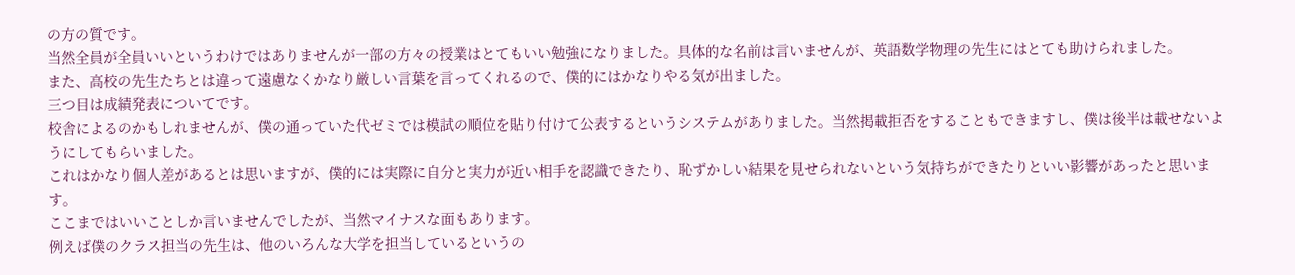の方の質です。
当然全員が全員いいというわけではありませんが一部の方々の授業はとてもいい勉強になりました。具体的な名前は言いませんが、英語数学物理の先生にはとても助けられました。
また、高校の先生たちとは違って遠慮なくかなり厳しい言葉を言ってくれるので、僕的にはかなりやる気が出ました。
三つ目は成績発表についてです。
校舎によるのかもしれませんが、僕の通っていた代ゼミでは模試の順位を貼り付けて公表するというシステムがありました。当然掲載拒否をすることもできますし、僕は後半は載せないようにしてもらいました。
これはかなり個人差があるとは思いますが、僕的には実際に自分と実力が近い相手を認識できたり、恥ずかしい結果を見せられないという気持ちができたりといい影響があったと思います。
ここまではいいことしか言いませんでしたが、当然マイナスな面もあります。
例えば僕のクラス担当の先生は、他のいろんな大学を担当しているというの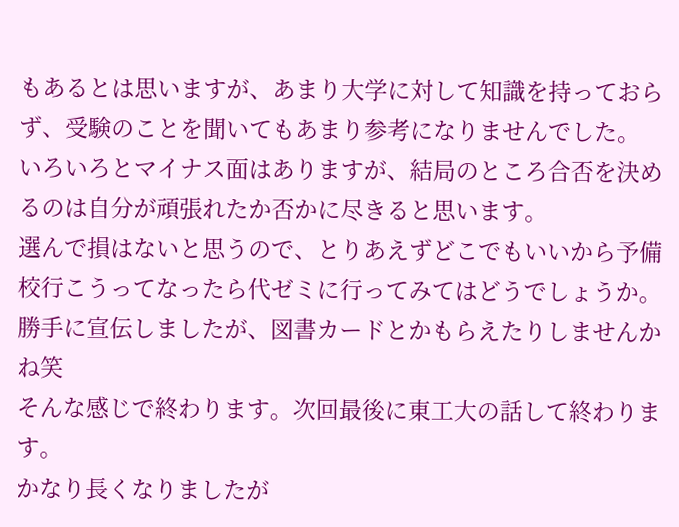もあるとは思いますが、あまり大学に対して知識を持っておらず、受験のことを聞いてもあまり参考になりませんでした。
いろいろとマイナス面はありますが、結局のところ合否を決めるのは自分が頑張れたか否かに尽きると思います。
選んで損はないと思うので、とりあえずどこでもいいから予備校行こうってなったら代ゼミに行ってみてはどうでしょうか。
勝手に宣伝しましたが、図書カードとかもらえたりしませんかね笑
そんな感じで終わります。次回最後に東工大の話して終わります。
かなり長くなりましたが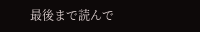最後まで読んで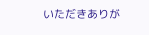いただきありが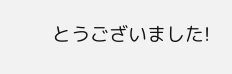とうございました!